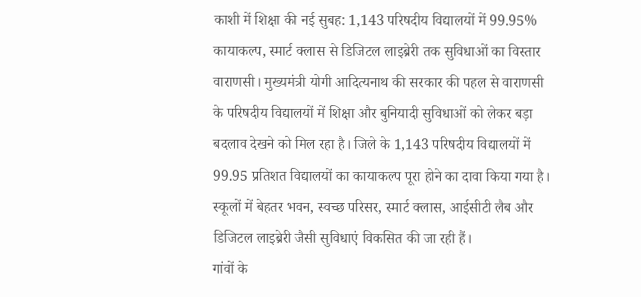काशी में शिक्षा की नई सुबह: 1,143 परिषदीय विद्यालयों में 99.95% कायाकल्प, स्मार्ट क्लास से डिजिटल लाइब्रेरी तक सुविधाओं का विस्तार
वाराणसी। मुख्यमंत्री योगी आदित्यनाथ की सरकार की पहल से वाराणसी के परिषदीय विद्यालयों में शिक्षा और बुनियादी सुविधाओं को लेकर बड़ा बदलाव देखने को मिल रहा है। जिले के 1,143 परिषदीय विद्यालयों में 99.95 प्रतिशत विद्यालयों का कायाकल्प पूरा होने का दावा किया गया है। स्कूलों में बेहतर भवन, स्वच्छ परिसर, स्मार्ट क्लास, आईसीटी लैब और डिजिटल लाइब्रेरी जैसी सुविधाएं विकसित की जा रही हैं।
गांवों के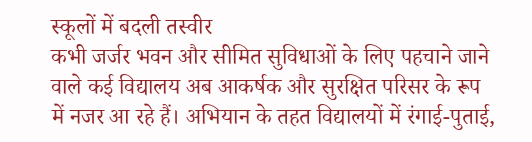स्कूलों में बदली तस्वीर
कभी जर्जर भवन और सीमित सुविधाओं के लिए पहचाने जाने वाले कई विद्यालय अब आकर्षक और सुरक्षित परिसर के रूप में नजर आ रहे हैं। अभियान के तहत विद्यालयों में रंगाई-पुताई,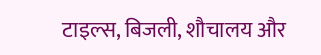टाइल्स, बिजली, शौचालय और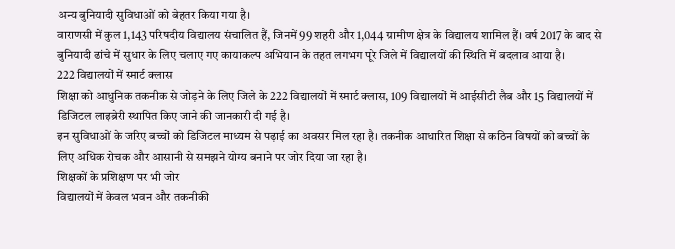अन्य बुनियादी सुविधाओं को बेहतर किया गया है।
वाराणसी में कुल 1,143 परिषदीय विद्यालय संचालित हैं, जिनमें 99 शहरी और 1,044 ग्रामीण क्षेत्र के विद्यालय शामिल हैं। वर्ष 2017 के बाद से बुनियादी ढांचे में सुधार के लिए चलाए गए कायाकल्प अभियान के तहत लगभग पूरे जिले में विद्यालयों की स्थिति में बदलाव आया है।
222 विद्यालयों में स्मार्ट क्लास
शिक्षा को आधुनिक तकनीक से जोड़ने के लिए जिले के 222 विद्यालयों में स्मार्ट क्लास, 109 विद्यालयों में आईसीटी लैब और 15 विद्यालयों में डिजिटल लाइब्रेरी स्थापित किए जाने की जानकारी दी गई है।
इन सुविधाओं के जरिए बच्चों को डिजिटल माध्यम से पढ़ाई का अवसर मिल रहा है। तकनीक आधारित शिक्षा से कठिन विषयों को बच्चों के लिए अधिक रोचक और आसानी से समझने योग्य बनाने पर जोर दिया जा रहा है।
शिक्षकों के प्रशिक्षण पर भी जोर
विद्यालयों में केवल भवन और तकनीकी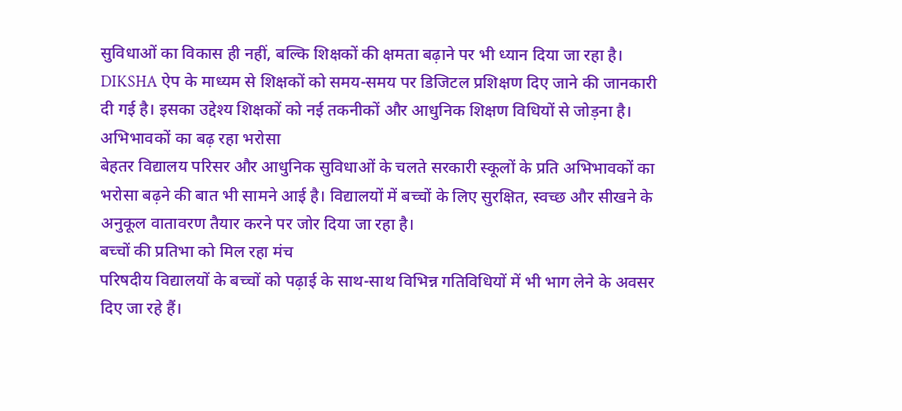सुविधाओं का विकास ही नहीं, बल्कि शिक्षकों की क्षमता बढ़ाने पर भी ध्यान दिया जा रहा है। DIKSHA ऐप के माध्यम से शिक्षकों को समय-समय पर डिजिटल प्रशिक्षण दिए जाने की जानकारी दी गई है। इसका उद्देश्य शिक्षकों को नई तकनीकों और आधुनिक शिक्षण विधियों से जोड़ना है।
अभिभावकों का बढ़ रहा भरोसा
बेहतर विद्यालय परिसर और आधुनिक सुविधाओं के चलते सरकारी स्कूलों के प्रति अभिभावकों का भरोसा बढ़ने की बात भी सामने आई है। विद्यालयों में बच्चों के लिए सुरक्षित, स्वच्छ और सीखने के अनुकूल वातावरण तैयार करने पर जोर दिया जा रहा है।
बच्चों की प्रतिभा को मिल रहा मंच
परिषदीय विद्यालयों के बच्चों को पढ़ाई के साथ-साथ विभिन्न गतिविधियों में भी भाग लेने के अवसर दिए जा रहे हैं।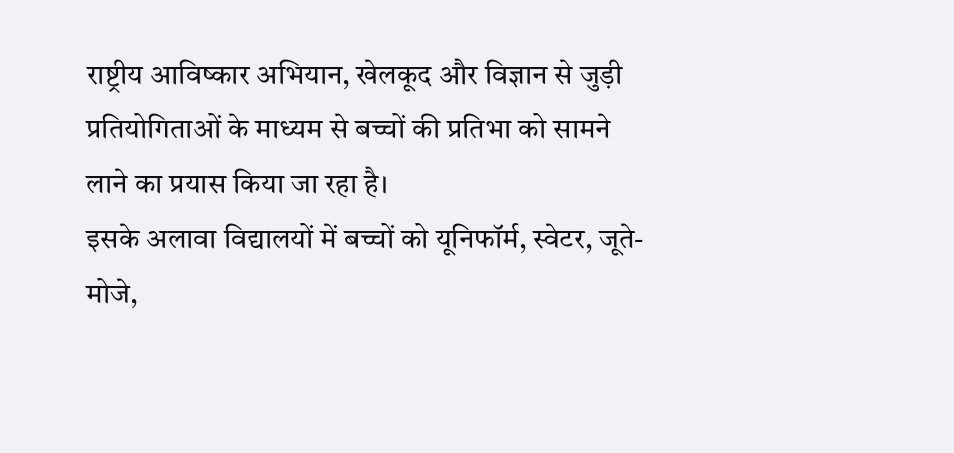राष्ट्रीय आविष्कार अभियान, खेलकूद और विज्ञान से जुड़ी प्रतियोगिताओं के माध्यम से बच्चों की प्रतिभा को सामने लाने का प्रयास किया जा रहा है।
इसके अलावा विद्यालयों में बच्चों को यूनिफॉर्म, स्वेटर, जूते-मोजे,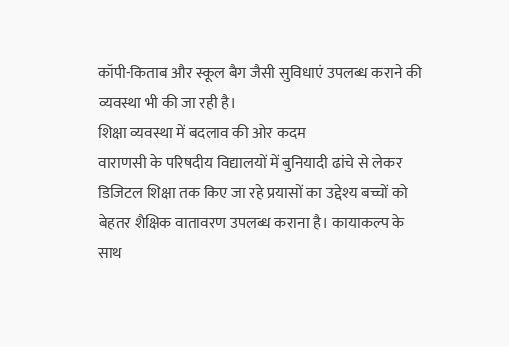कॉपी-किताब और स्कूल बैग जैसी सुविधाएं उपलब्ध कराने की व्यवस्था भी की जा रही है।
शिक्षा व्यवस्था में बदलाव की ओर कदम
वाराणसी के परिषदीय विद्यालयों में बुनियादी ढांचे से लेकर डिजिटल शिक्षा तक किए जा रहे प्रयासों का उद्देश्य बच्चों को बेहतर शैक्षिक वातावरण उपलब्ध कराना है। कायाकल्प के साथ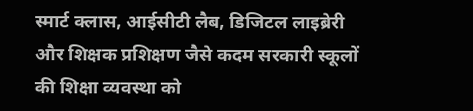स्मार्ट क्लास, आईसीटी लैब, डिजिटल लाइब्रेरी और शिक्षक प्रशिक्षण जैसे कदम सरकारी स्कूलों की शिक्षा व्यवस्था को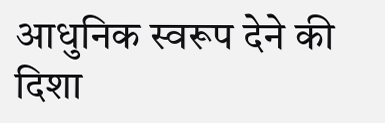आधुनिक स्वरूप देने की दिशा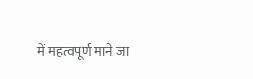में महत्वपूर्ण माने जा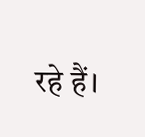रहे हैं।